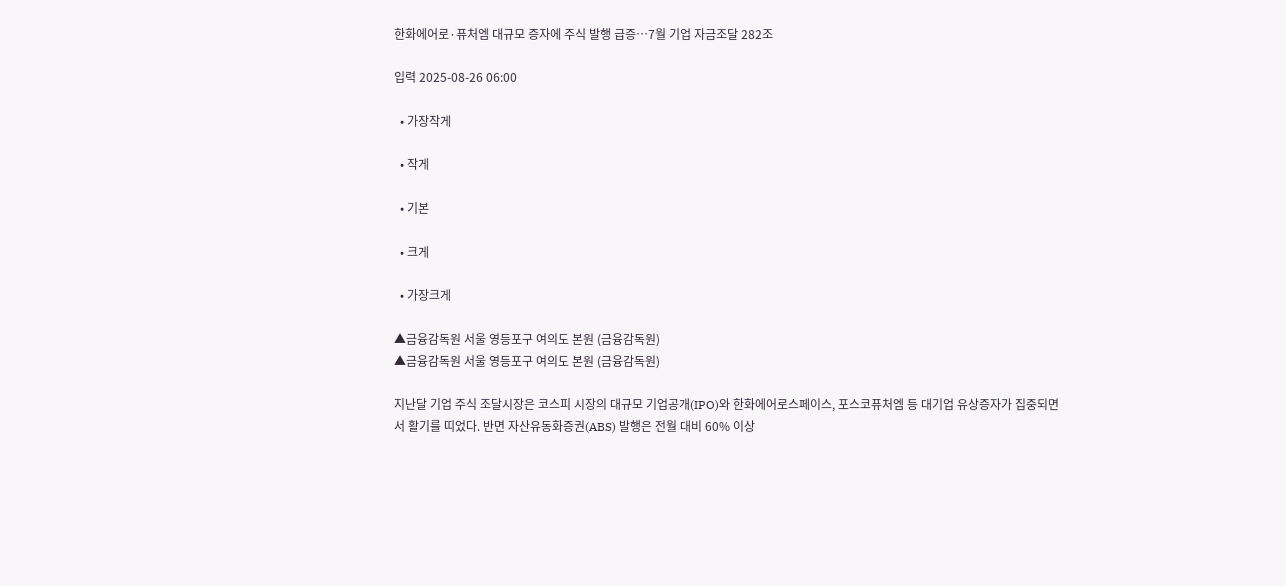한화에어로·퓨처엠 대규모 증자에 주식 발행 급증…7월 기업 자금조달 282조

입력 2025-08-26 06:00

  • 가장작게

  • 작게

  • 기본

  • 크게

  • 가장크게

▲금융감독원 서울 영등포구 여의도 본원 (금융감독원)
▲금융감독원 서울 영등포구 여의도 본원 (금융감독원)

지난달 기업 주식 조달시장은 코스피 시장의 대규모 기업공개(IPO)와 한화에어로스페이스, 포스코퓨처엠 등 대기업 유상증자가 집중되면서 활기를 띠었다. 반면 자산유동화증권(ABS) 발행은 전월 대비 60% 이상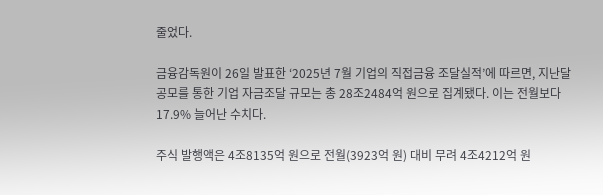줄었다.

금융감독원이 26일 발표한 ‘2025년 7월 기업의 직접금융 조달실적’에 따르면, 지난달 공모를 통한 기업 자금조달 규모는 총 28조2484억 원으로 집계됐다. 이는 전월보다 17.9% 늘어난 수치다.

주식 발행액은 4조8135억 원으로 전월(3923억 원) 대비 무려 4조4212억 원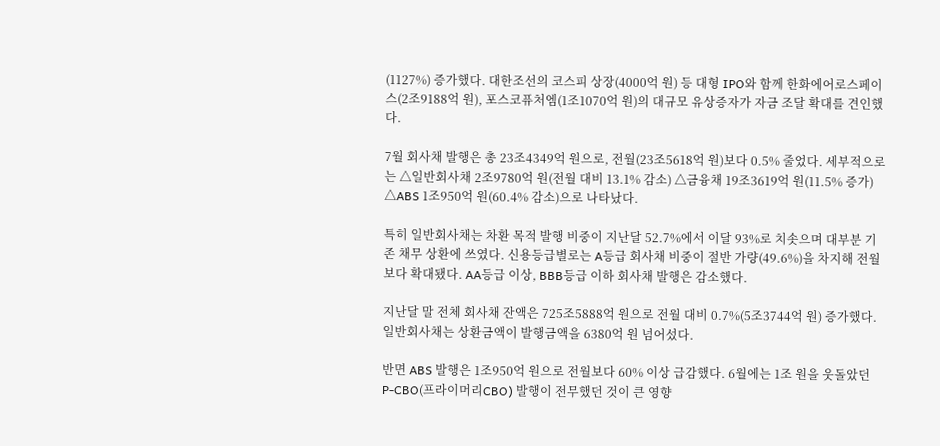(1127%) 증가했다. 대한조선의 코스피 상장(4000억 원) 등 대형 IPO와 함께 한화에어로스페이스(2조9188억 원), 포스코퓨처엠(1조1070억 원)의 대규모 유상증자가 자금 조달 확대를 견인했다.

7월 회사채 발행은 총 23조4349억 원으로, 전월(23조5618억 원)보다 0.5% 줄었다. 세부적으로는 △일반회사채 2조9780억 원(전월 대비 13.1% 감소) △금융채 19조3619억 원(11.5% 증가) △ABS 1조950억 원(60.4% 감소)으로 나타났다.

특히 일반회사채는 차환 목적 발행 비중이 지난달 52.7%에서 이달 93%로 치솟으며 대부분 기존 채무 상환에 쓰였다. 신용등급별로는 A등급 회사채 비중이 절반 가량(49.6%)을 차지해 전월보다 확대됐다. AA등급 이상, BBB등급 이하 회사채 발행은 감소했다.

지난달 말 전체 회사채 잔액은 725조5888억 원으로 전월 대비 0.7%(5조3744억 원) 증가했다. 일반회사채는 상환금액이 발행금액을 6380억 원 넘어섰다.

반면 ABS 발행은 1조950억 원으로 전월보다 60% 이상 급감했다. 6월에는 1조 원을 웃돌았던 P-CBO(프라이머리CBO) 발행이 전무했던 것이 큰 영향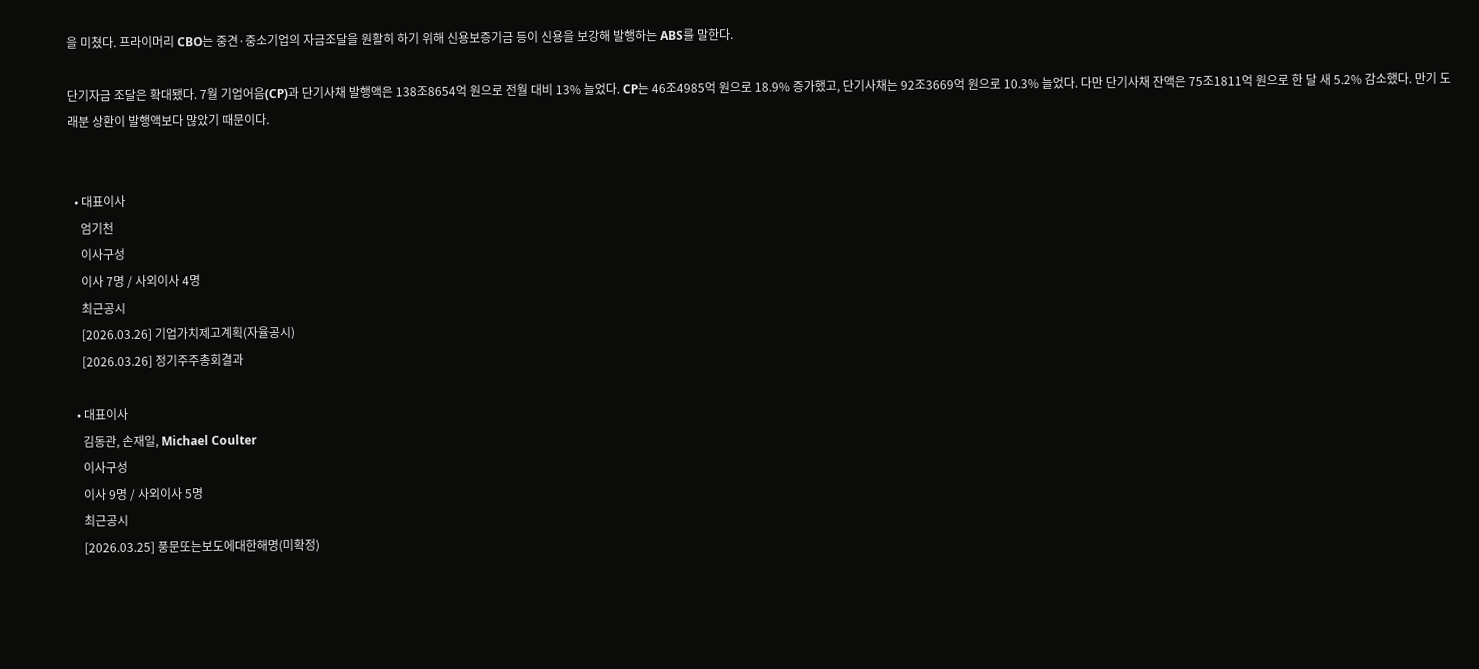을 미쳤다. 프라이머리 CBO는 중견·중소기업의 자금조달을 원활히 하기 위해 신용보증기금 등이 신용을 보강해 발행하는 ABS를 말한다.

단기자금 조달은 확대됐다. 7월 기업어음(CP)과 단기사채 발행액은 138조8654억 원으로 전월 대비 13% 늘었다. CP는 46조4985억 원으로 18.9% 증가했고, 단기사채는 92조3669억 원으로 10.3% 늘었다. 다만 단기사채 잔액은 75조1811억 원으로 한 달 새 5.2% 감소했다. 만기 도래분 상환이 발행액보다 많았기 때문이다.


  • 대표이사
    엄기천
    이사구성
    이사 7명 / 사외이사 4명
    최근공시
    [2026.03.26] 기업가치제고계획(자율공시)
    [2026.03.26] 정기주주총회결과

  • 대표이사
    김동관, 손재일, Michael Coulter
    이사구성
    이사 9명 / 사외이사 5명
    최근공시
    [2026.03.25] 풍문또는보도에대한해명(미확정)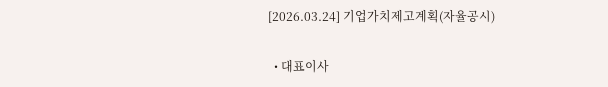[2026.03.24] 기업가치제고계획(자율공시)

  • 대표이사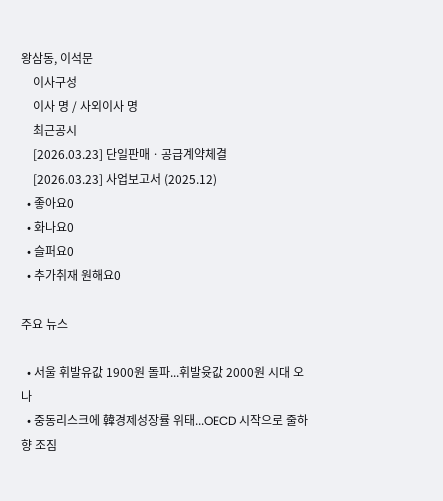왕삼동, 이석문
    이사구성
    이사 명 / 사외이사 명
    최근공시
    [2026.03.23] 단일판매ㆍ공급계약체결
    [2026.03.23] 사업보고서 (2025.12)
  • 좋아요0
  • 화나요0
  • 슬퍼요0
  • 추가취재 원해요0

주요 뉴스

  • 서울 휘발유값 1900원 돌파...휘발윳값 2000원 시대 오나
  • 중동리스크에 韓경제성장률 위태...OECD 시작으로 줄하향 조짐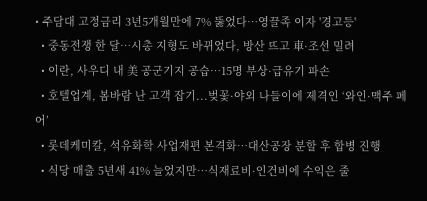• 주담대 고정금리 3년5개월만에 7% 뚫었다…영끌족 이자 '경고등'
  • 중동전쟁 한 달…시총 지형도 바뀌었다, 방산 뜨고 車·조선 밀려
  • 이란, 사우디 내 美 공군기지 공습…15명 부상·급유기 파손
  • 호텔업계, 봄바람 난 고객 잡기...벚꽃·야외 나들이에 제격인 ‘와인·맥주 페어’
  • 롯데케미칼, 석유화학 사업재편 본격화…대산공장 분할 후 합병 진행
  • 식당 매출 5년새 41% 늘었지만…식재료비·인건비에 수익은 줄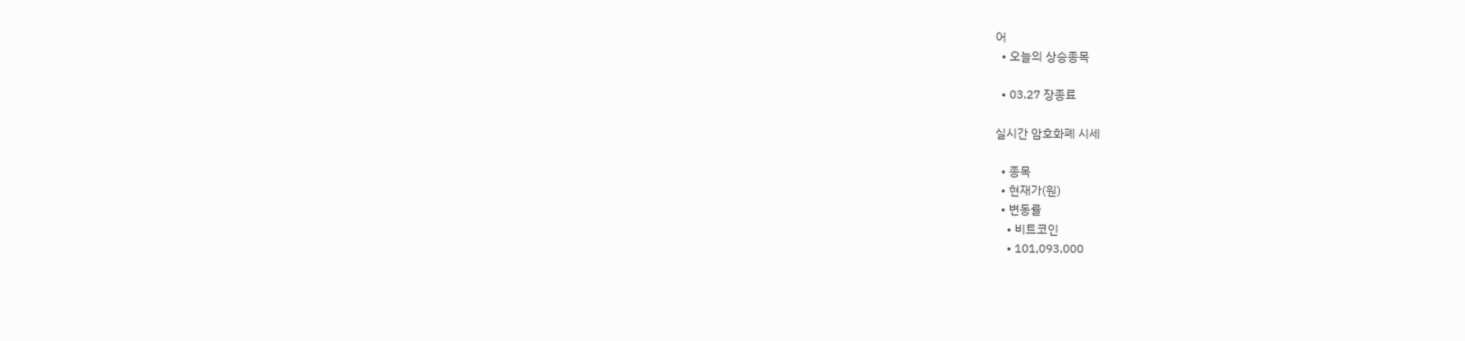어
  • 오늘의 상승종목

  • 03.27 장종료

실시간 암호화폐 시세

  • 종목
  • 현재가(원)
  • 변동률
    • 비트코인
    • 101,093,000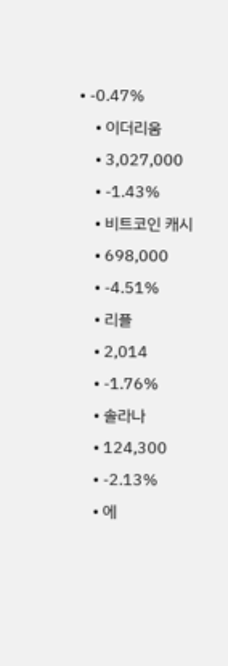• -0.47%
    • 이더리움
    • 3,027,000
    • -1.43%
    • 비트코인 캐시
    • 698,000
    • -4.51%
    • 리플
    • 2,014
    • -1.76%
    • 솔라나
    • 124,300
    • -2.13%
    • 에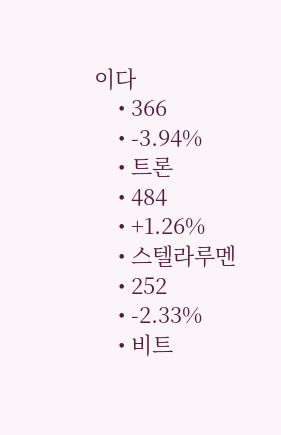이다
    • 366
    • -3.94%
    • 트론
    • 484
    • +1.26%
    • 스텔라루멘
    • 252
    • -2.33%
    • 비트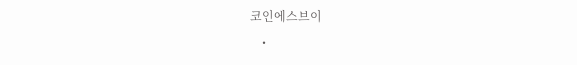코인에스브이
    •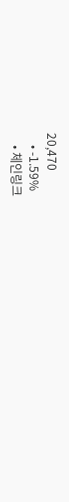20,470
    • -1.59%
    • 체인링크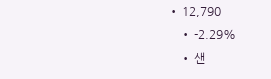• 12,790
    • -2.29%
    • 샌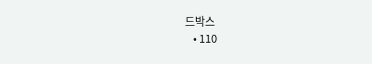드박스
    • 110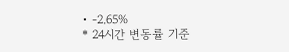• -2.65%
* 24시간 변동률 기준